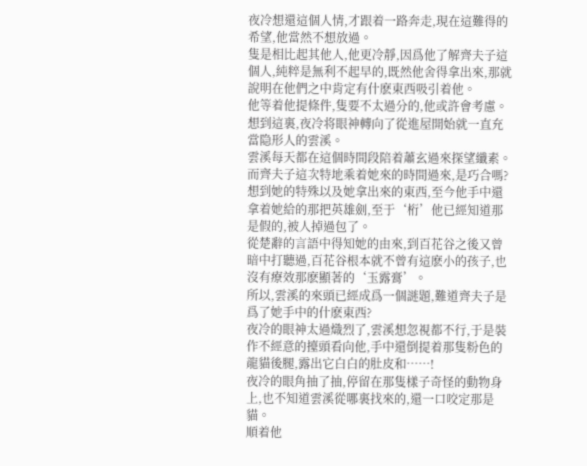夜冷想還這個人情,才跟着一路奔走,現在這難得的希望,他當然不想放過。
隻是相比起其他人,他更冷靜,因爲他了解齊夫子這個人,純粹是無利不起早的,既然他舍得拿出來,那就說明在他們之中肯定有什麽東西吸引着他。
他等着他提條件,隻要不太過分的,他或許會考慮。
想到這裏,夜冷将眼神轉向了從進屋開始就一直充當隐形人的雲溪。
雲溪每天都在這個時間段陪着蕭玄過來探望纖素。
而齊夫子這次特地乘着她來的時間過來,是巧合嗎?
想到她的特殊以及她拿出來的東西,至今他手中還拿着她給的那把英雄劍,至于‘桁’他已經知道那是假的,被人掉過包了。
從楚辭的言語中得知她的由來,到百花谷之後又曾暗中打聽過,百花谷根本就不曾有這麽小的孩子,也沒有療效那麽顯著的‘玉露膏’。
所以,雲溪的來頭已經成爲一個謎題,難道齊夫子是爲了她手中的什麽東西?
夜冷的眼神太過熾烈了,雲溪想忽視都不行,于是裝作不經意的擡頭看向他,手中還倒提着那隻粉色的龍貓後腿,露出它白白的肚皮和……!
夜冷的眼角抽了抽,停留在那隻樣子奇怪的動物身上,也不知道雲溪從哪裏找來的,還一口咬定那是貓。
順着他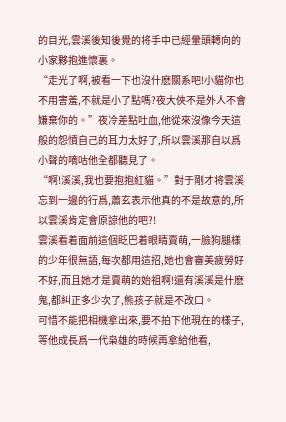的目光,雲溪後知後覺的将手中已經暈頭轉向的小家夥抱進懷裏。
“走光了啊,被看一下也沒什麽關系吧!小貓你也不用害羞,不就是小了點嗎?夜大俠不是外人不會嫌棄你的。”夜冷差點吐血,他從來沒像今天這般的怨憤自己的耳力太好了,所以雲溪那自以爲小聲的嘀咕他全都聽見了。
“啊!溪溪,我也要抱抱紅貓。”對于剛才将雲溪忘到一邊的行爲,蕭玄表示他真的不是故意的,所以雲溪肯定會原諒他的吧?!
雲溪看着面前這個眨巴着眼睛賣萌,一臉狗腿樣的少年很無語,每次都用這招,她也會審美疲勞好不好,而且她才是賣萌的始祖啊!還有溪溪是什麽鬼,都糾正多少次了,熊孩子就是不改口。
可惜不能把相機拿出來,要不拍下他現在的樣子,等他成長爲一代枭雄的時候再拿給他看,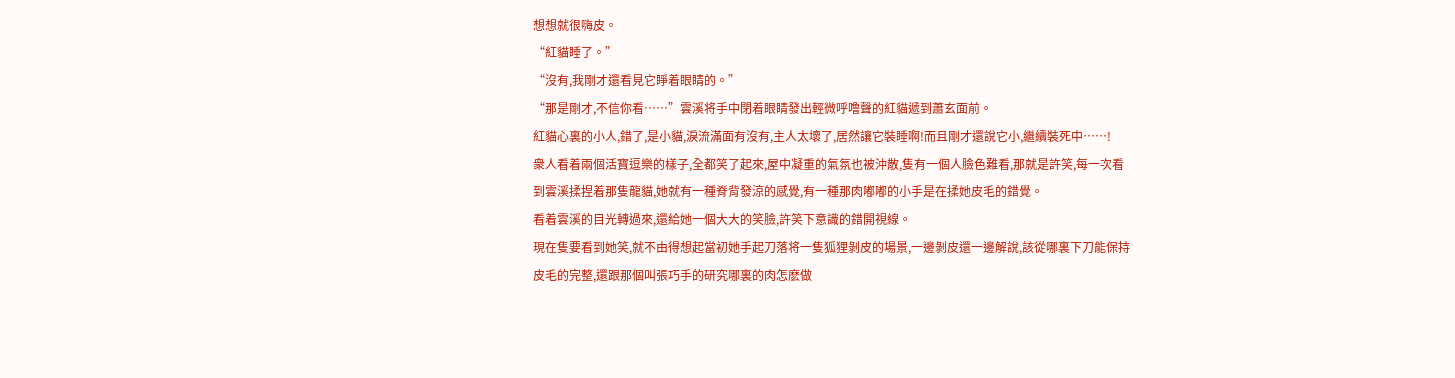想想就很嗨皮。
“紅貓睡了。”
“沒有,我剛才還看見它睜着眼睛的。”
“那是剛才,不信你看……”雲溪将手中閉着眼睛發出輕微呼噜聲的紅貓遞到蕭玄面前。
紅貓心裏的小人,錯了,是小貓,淚流滿面有沒有,主人太壞了,居然讓它裝睡啊!而且剛才還說它小,繼續裝死中……!
衆人看着兩個活寶逗樂的樣子,全都笑了起來,屋中凝重的氣氛也被沖散,隻有一個人臉色難看,那就是許笑,每一次看到雲溪揉捏着那隻龍貓,她就有一種脊背發涼的感覺,有一種那肉嘟嘟的小手是在揉她皮毛的錯覺。
看着雲溪的目光轉過來,還給她一個大大的笑臉,許笑下意識的錯開視線。
現在隻要看到她笑,就不由得想起當初她手起刀落将一隻狐狸剝皮的場景,一邊剝皮還一邊解說,該從哪裏下刀能保持皮毛的完整,還跟那個叫張巧手的研究哪裏的肉怎麽做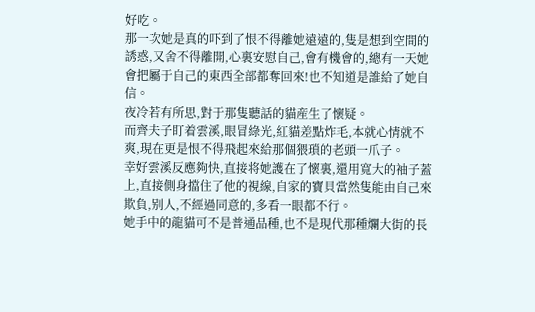好吃。
那一次她是真的吓到了恨不得離她遠遠的,隻是想到空間的誘惑,又舍不得離開,心裏安慰自己,會有機會的,總有一天她會把屬于自己的東西全部都奪回來!也不知道是誰給了她自信。
夜冷若有所思,對于那隻聽話的貓産生了懷疑。
而齊夫子盯着雲溪,眼冒綠光,紅貓差點炸毛,本就心情就不爽,現在更是恨不得飛起來給那個猥瑣的老頭一爪子。
幸好雲溪反應夠快,直接将她護在了懷裏,還用寬大的袖子蓋上,直接側身擋住了他的視線,自家的寶貝當然隻能由自己來欺負,别人,不經過同意的,多看一眼都不行。
她手中的龍貓可不是普通品種,也不是現代那種爛大街的長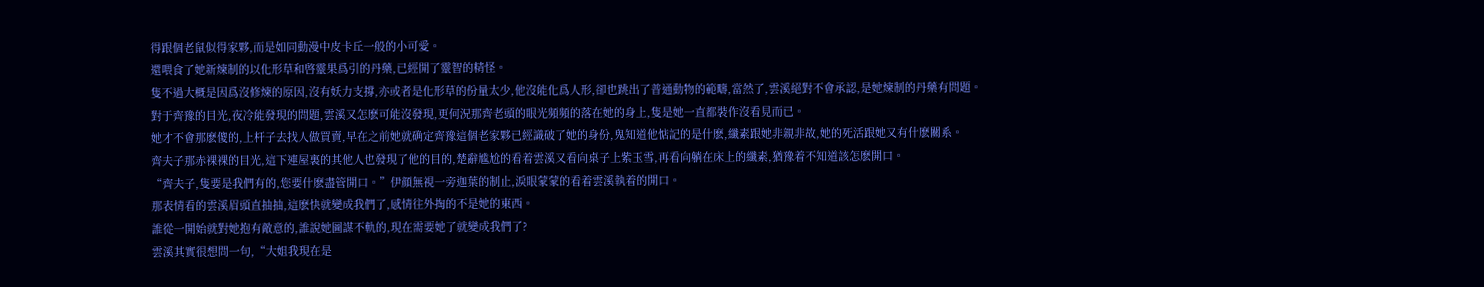得跟個老鼠似得家夥,而是如同動漫中皮卡丘一般的小可愛。
還喂食了她新煉制的以化形草和啓靈果爲引的丹藥,已經開了靈智的精怪。
隻不過大概是因爲沒修煉的原因,沒有妖力支撐,亦或者是化形草的份量太少,他沒能化爲人形,卻也跳出了普通動物的範疇,當然了,雲溪絕對不會承認,是她煉制的丹藥有問題。
對于齊豫的目光,夜冷能發現的問題,雲溪又怎麽可能沒發現,更何況那齊老頭的眼光頻頻的落在她的身上,隻是她一直都裝作沒看見而已。
她才不會那麽傻的,上杆子去找人做買賣,早在之前她就确定齊豫這個老家夥已經識破了她的身份,鬼知道他惦記的是什麽,纖素跟她非親非故,她的死活跟她又有什麽關系。
齊夫子那赤裸裸的目光,這下連屋裏的其他人也發現了他的目的,楚辭尴尬的看着雲溪又看向桌子上紫玉雪,再看向躺在床上的纖素,猶豫着不知道該怎麽開口。
“齊夫子,隻要是我們有的,您要什麽盡管開口。”伊顔無視一旁迦葉的制止,淚眼蒙蒙的看着雲溪執着的開口。
那表情看的雲溪眉頭直抽抽,這麽快就變成我們了,感情往外掏的不是她的東西。
誰從一開始就對她抱有敵意的,誰說她圖謀不軌的,現在需要她了就變成我們了?
雲溪其實很想問一句,“大姐我現在是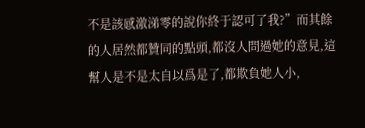不是該感激涕零的說你終于認可了我?”而其餘的人居然都贊同的點頭,都沒人問過她的意見,這幫人是不是太自以爲是了,都欺負她人小,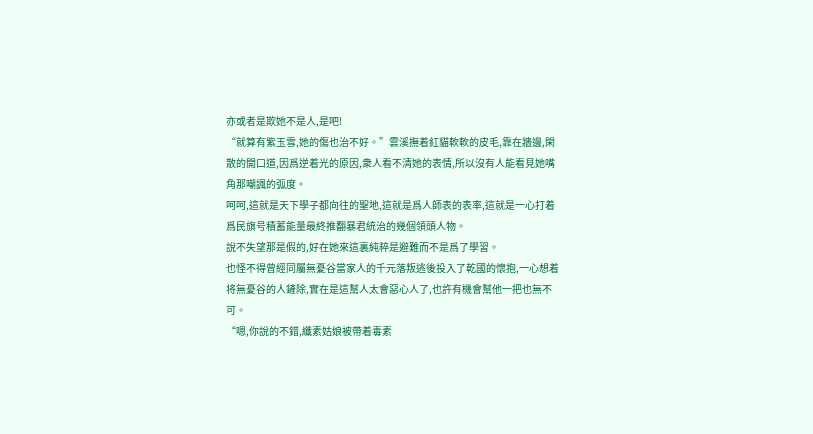亦或者是欺她不是人,是吧!
“就算有紫玉雪,她的傷也治不好。”雲溪撫着紅貓軟軟的皮毛,靠在牆邊,閑散的開口道,因爲逆着光的原因,衆人看不清她的表情,所以沒有人能看見她嘴角那嘲諷的弧度。
呵呵,這就是天下學子都向往的聖地,這就是爲人師表的表率,這就是一心打着爲民旗号積蓄能量最終推翻暴君統治的幾個領頭人物。
說不失望那是假的,好在她來這裏純粹是避難而不是爲了學習。
也怪不得曾經同屬無憂谷當家人的千元落叛逃後投入了乾國的懷抱,一心想着将無憂谷的人鏟除,實在是這幫人太會惡心人了,也許有機會幫他一把也無不可。
“嗯,你說的不錯,纖素姑娘被帶着毒素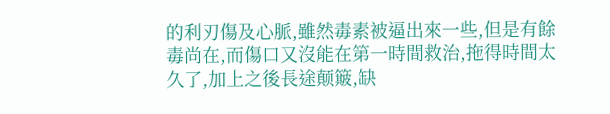的利刃傷及心脈,雖然毒素被逼出來一些,但是有餘毒尚在,而傷口又沒能在第一時間救治,拖得時間太久了,加上之後長途颠簸,缺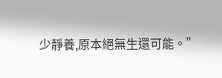少靜養,原本絕無生還可能。”